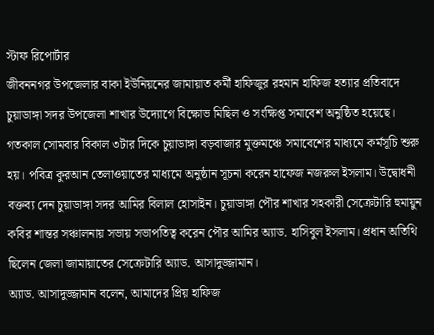স্টাফ রিপোর্টার
জীবননগর উপজেলার বাকা ইউনিয়নের জামায়াত কর্মী হাফিজুর রহমান হাফিজ হত্যার প্রতিবাদে চুয়াডাঙ্গা সদর উপজেলা শাখার উদ্যোগে বিক্ষোভ মিছিল ও সংক্ষিপ্ত সমাবেশ অনুষ্ঠিত হয়েছে। গতকাল সোমবার বিকাল ৩টার দিকে চুয়াডাঙ্গা বড়বাজার মুক্তমঞ্চে সমাবেশের মাধ্যমে কর্মসূচি শুরু হয়। পবিত্র কুরআন তেলাওয়াতের মাধ্যমে অনুষ্ঠান সূচনা করেন হাফেজ নজরুল ইসলাম। উদ্বোধনী বক্তব্য দেন চুয়াডাঙ্গা সদর আমির বিলাল হোসাইন। চুয়াডাঙ্গা পৌর শাখার সহকারী সেক্রেটারি হুমায়ুন কবির শান্তর সঞ্চালনায় সভায় সভাপতিত্ব করেন পৌর আমির অ্যাড. হাসিবুল ইসলাম। প্রধান অতিথি ছিলেন জেলা জামায়াতের সেক্রেটারি অ্যাড. আসাদুজ্জামান।
অ্যাড. আসাদুজ্জামান বলেন, আমাদের প্রিয় হাফিজ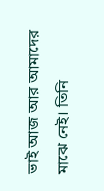ভাই আজ আর আমাদের মাঝে নেই। তিনি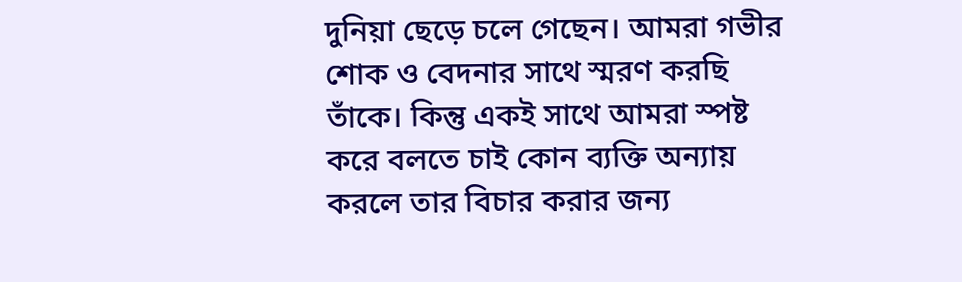দুনিয়া ছেড়ে চলে গেছেন। আমরা গভীর শোক ও বেদনার সাথে স্মরণ করছি তাঁকে। কিন্তু একই সাথে আমরা স্পষ্ট করে বলতে চাই কোন ব্যক্তি অন্যায় করলে তার বিচার করার জন্য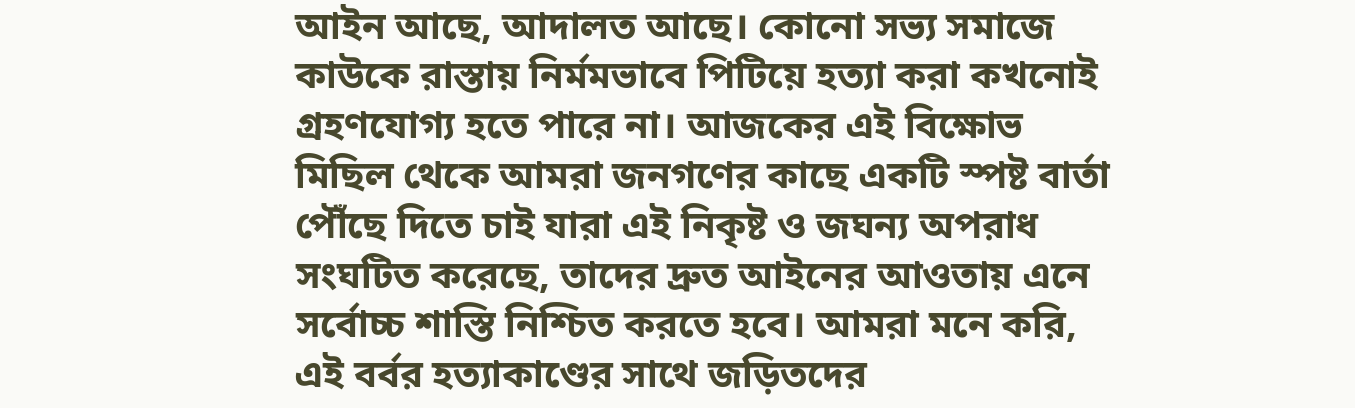আইন আছে, আদালত আছে। কোনো সভ্য সমাজে কাউকে রাস্তায় নির্মমভাবে পিটিয়ে হত্যা করা কখনোই গ্রহণযোগ্য হতে পারে না। আজকের এই বিক্ষোভ মিছিল থেকে আমরা জনগণের কাছে একটি স্পষ্ট বার্তা পৌঁছে দিতে চাই যারা এই নিকৃষ্ট ও জঘন্য অপরাধ সংঘটিত করেছে, তাদের দ্রুত আইনের আওতায় এনে সর্বোচ্চ শাস্তি নিশ্চিত করতে হবে। আমরা মনে করি, এই বর্বর হত্যাকাণ্ডের সাথে জড়িতদের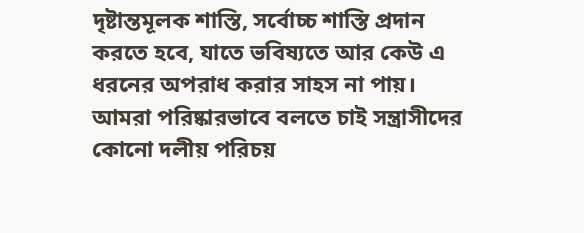দৃষ্টান্তমূলক শাস্তি, সর্বোচ্চ শাস্তি প্রদান করতে হবে, যাতে ভবিষ্যতে আর কেউ এ ধরনের অপরাধ করার সাহস না পায়।
আমরা পরিষ্কারভাবে বলতে চাই সন্ত্রাসীদের কোনো দলীয় পরিচয়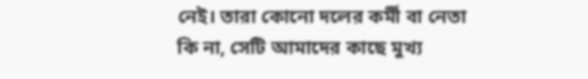নেই। তারা কোনো দলের কর্মী বা নেতা কি না, সেটি আমাদের কাছে মুখ্য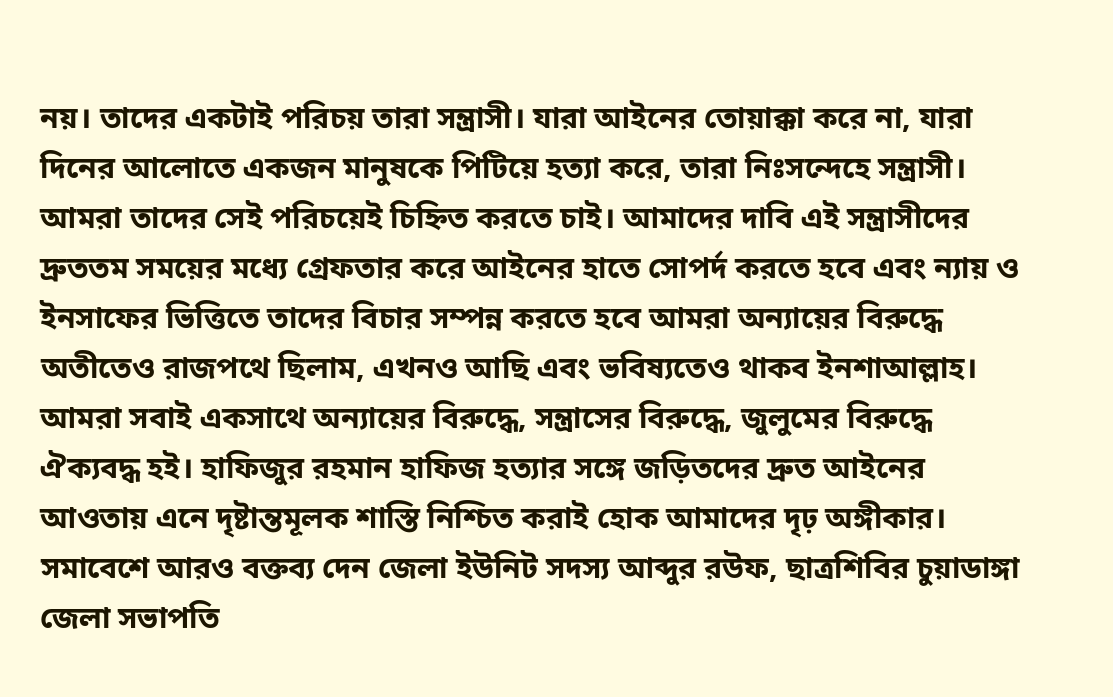নয়। তাদের একটাই পরিচয় তারা সন্ত্রাসী। যারা আইনের তোয়াক্কা করে না, যারা দিনের আলোতে একজন মানুষকে পিটিয়ে হত্যা করে, তারা নিঃসন্দেহে সন্ত্রাসী। আমরা তাদের সেই পরিচয়েই চিহ্নিত করতে চাই। আমাদের দাবি এই সন্ত্রাসীদের দ্রুততম সময়ের মধ্যে গ্রেফতার করে আইনের হাতে সোপর্দ করতে হবে এবং ন্যায় ও ইনসাফের ভিত্তিতে তাদের বিচার সম্পন্ন করতে হবে আমরা অন্যায়ের বিরুদ্ধে অতীতেও রাজপথে ছিলাম, এখনও আছি এবং ভবিষ্যতেও থাকব ইনশাআল্লাহ।
আমরা সবাই একসাথে অন্যায়ের বিরুদ্ধে, সন্ত্রাসের বিরুদ্ধে, জুলুমের বিরুদ্ধে ঐক্যবদ্ধ হই। হাফিজুর রহমান হাফিজ হত্যার সঙ্গে জড়িতদের দ্রুত আইনের আওতায় এনে দৃষ্টান্তমূলক শাস্তি নিশ্চিত করাই হোক আমাদের দৃঢ় অঙ্গীকার।
সমাবেশে আরও বক্তব্য দেন জেলা ইউনিট সদস্য আব্দুর রউফ, ছাত্রশিবির চুয়াডাঙ্গা জেলা সভাপতি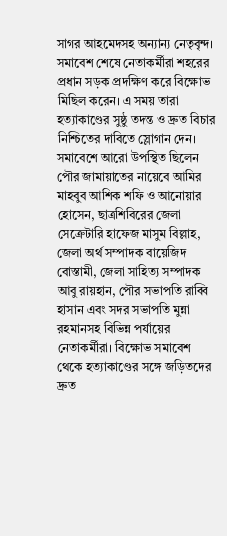সাগর আহমেদসহ অন্যান্য নেতৃবৃন্দ। সমাবেশ শেষে নেতাকর্মীরা শহরের প্রধান সড়ক প্রদক্ষিণ করে বিক্ষোভ মিছিল করেন। এ সময় তারা হত্যাকাণ্ডের সুষ্ঠু তদন্ত ও দ্রুত বিচার নিশ্চিতের দাবিতে স্লোগান দেন।
সমাবেশে আরো উপস্থিত ছিলেন পৌর জামায়াতের নায়েবে আমির মাহবুব আশিক শফি ও আনোয়ার হোসেন, ছাত্রশিবিরের জেলা সেক্রেটারি হাফেজ মাসুম বিল্লাহ, জেলা অর্থ সম্পাদক বায়েজিদ বোস্তামী, জেলা সাহিত্য সম্পাদক আবু রায়হান, পৌর সভাপতি রাব্বি হাসান এবং সদর সভাপতি মুন্না রহমানসহ বিভিন্ন পর্যায়ের নেতাকর্মীরা। বিক্ষোভ সমাবেশ থেকে হত্যাকাণ্ডের সঙ্গে জড়িতদের দ্রুত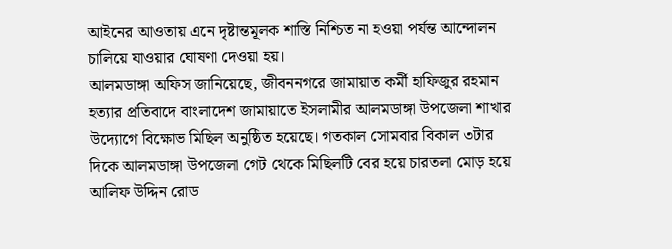আইনের আওতায় এনে দৃষ্টান্তমূলক শাস্তি নিশ্চিত না হওয়া পর্যন্ত আন্দোলন চালিয়ে যাওয়ার ঘোষণা দেওয়া হয়।
আলমডাঙ্গা অফিস জানিয়েছে, জীবননগরে জামায়াত কর্মী হাফিজুর রহমান হত্যার প্রতিবাদে বাংলাদেশ জামায়াতে ইসলামীর আলমডাঙ্গা উপজেলা শাখার উদ্যোগে বিক্ষোভ মিছিল অনুষ্ঠিত হয়েছে। গতকাল সোমবার বিকাল ৩টার দিকে আলমডাঙ্গা উপজেলা গেট থেকে মিছিলটি বের হয়ে চারতলা মোড় হয়ে আলিফ উদ্দিন রোড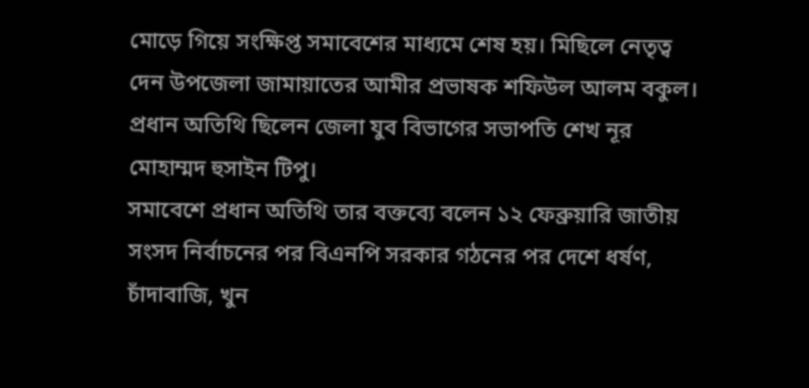মোড়ে গিয়ে সংক্ষিপ্ত সমাবেশের মাধ্যমে শেষ হয়। মিছিলে নেতৃত্ব দেন উপজেলা জামায়াতের আমীর প্রভাষক শফিউল আলম বকুল। প্রধান অতিথি ছিলেন জেলা যুব বিভাগের সভাপতি শেখ নূর মোহাম্মদ হুসাইন টিপু।
সমাবেশে প্রধান অতিথি তার বক্তব্যে বলেন ১২ ফেব্রুয়ারি জাতীয় সংসদ নির্বাচনের পর বিএনপি সরকার গঠনের পর দেশে ধর্ষণ, চাঁদাবাজি, খুন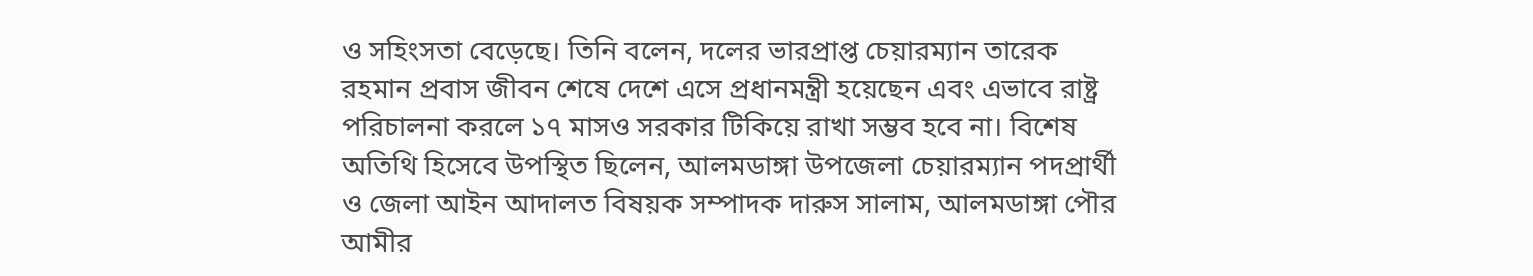ও সহিংসতা বেড়েছে। তিনি বলেন, দলের ভারপ্রাপ্ত চেয়ারম্যান তারেক রহমান প্রবাস জীবন শেষে দেশে এসে প্রধানমন্ত্রী হয়েছেন এবং এভাবে রাষ্ট্র পরিচালনা করলে ১৭ মাসও সরকার টিকিয়ে রাখা সম্ভব হবে না। বিশেষ অতিথি হিসেবে উপস্থিত ছিলেন, আলমডাঙ্গা উপজেলা চেয়ারম্যান পদপ্রার্থী ও জেলা আইন আদালত বিষয়ক সম্পাদক দারুস সালাম, আলমডাঙ্গা পৌর আমীর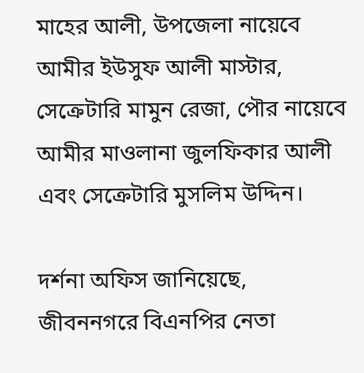মাহের আলী, উপজেলা নায়েবে আমীর ইউসুফ আলী মাস্টার, সেক্রেটারি মামুন রেজা, পৌর নায়েবে আমীর মাওলানা জুলফিকার আলী এবং সেক্রেটারি মুসলিম উদ্দিন।

দর্শনা অফিস জানিয়েছে, জীবননগরে বিএনপির নেতা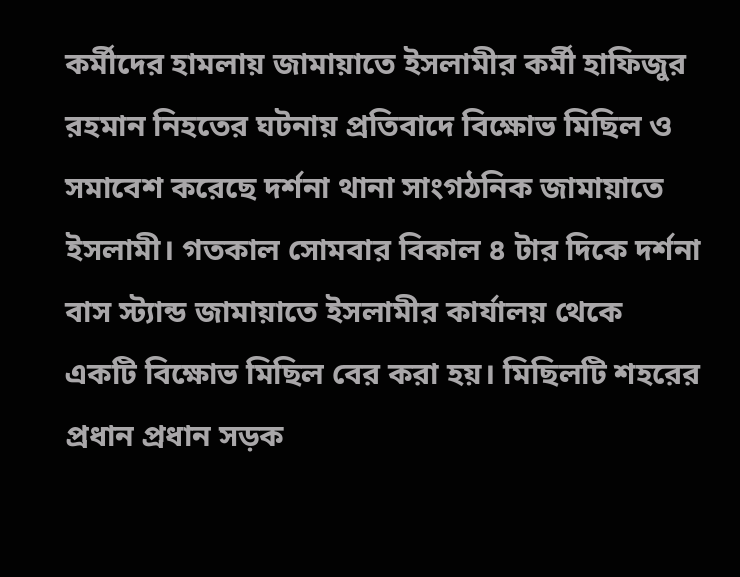কর্মীদের হামলায় জামায়াতে ইসলামীর কর্মী হাফিজুর রহমান নিহতের ঘটনায় প্রতিবাদে বিক্ষোভ মিছিল ও সমাবেশ করেছে দর্শনা থানা সাংগঠনিক জামায়াতে ইসলামী। গতকাল সোমবার বিকাল ৪ টার দিকে দর্শনা বাস স্ট্যান্ড জামায়াতে ইসলামীর কার্যালয় থেকে একটি বিক্ষোভ মিছিল বের করা হয়। মিছিলটি শহরের প্রধান প্রধান সড়ক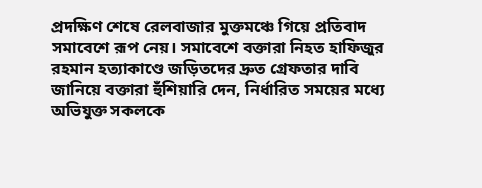প্রদক্ষিণ শেষে রেলবাজার মুক্তমঞ্চে গিয়ে প্রতিবাদ সমাবেশে রূপ নেয়। সমাবেশে বক্তারা নিহত হাফিজুর রহমান হত্যাকাণ্ডে জড়িতদের দ্রুত গ্রেফতার দাবি জানিয়ে বক্তারা হুঁশিয়ারি দেন, নির্ধারিত সময়ের মধ্যে অভিযুক্ত সকলকে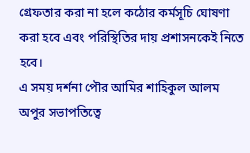গ্রেফতার করা না হলে কঠোর কর্মসূচি ঘোষণা করা হবে এবং পরিস্থিতির দায় প্রশাসনকেই নিতে হবে।
এ সময় দর্শনা পৌর আমির শাহিকুল আলম অপুর সভাপতিত্বে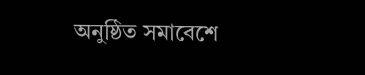অনুষ্ঠিত সমাবেশে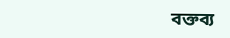বক্তব্য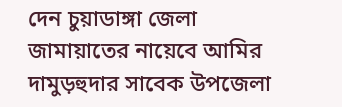দেন চুয়াডাঙ্গা জেলা জামায়াতের নায়েবে আমির দামুড়হুদার সাবেক উপজেলা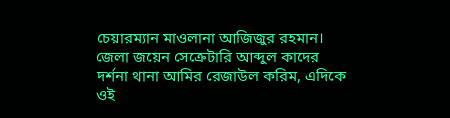চেয়ারম্যান মাওলানা আজিজুর রহমান। জেলা জয়েন সেক্রেটারি আব্দুল কাদের দর্শনা থানা আমির রেজাউল করিম, এদিকে ওই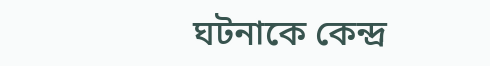ঘটনাকে কেন্দ্র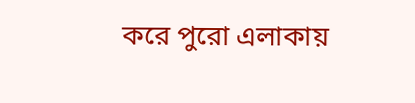করে পুরো এলাকায়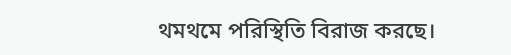থমথমে পরিস্থিতি বিরাজ করছে।